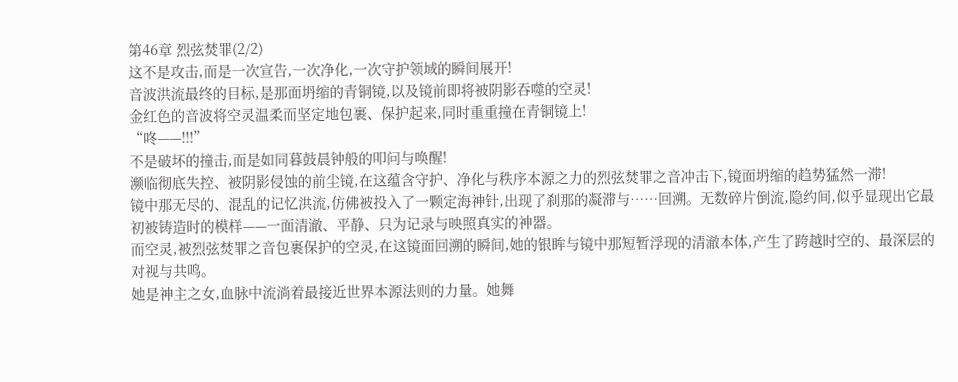第46章 烈弦焚罪(2/2)
这不是攻击,而是一次宣告,一次净化,一次守护领域的瞬间展开!
音波洪流最终的目标,是那面坍缩的青铜镜,以及镜前即将被阴影吞噬的空灵!
金红色的音波将空灵温柔而坚定地包裹、保护起来,同时重重撞在青铜镜上!
“咚——!!!”
不是破坏的撞击,而是如同暮鼓晨钟般的叩问与唤醒!
濒临彻底失控、被阴影侵蚀的前尘镜,在这蕴含守护、净化与秩序本源之力的烈弦焚罪之音冲击下,镜面坍缩的趋势猛然一滞!
镜中那无尽的、混乱的记忆洪流,仿佛被投入了一颗定海神针,出现了刹那的凝滞与……回溯。无数碎片倒流,隐约间,似乎显现出它最初被铸造时的模样——一面清澈、平静、只为记录与映照真实的神器。
而空灵,被烈弦焚罪之音包裹保护的空灵,在这镜面回溯的瞬间,她的银眸与镜中那短暂浮现的清澈本体,产生了跨越时空的、最深层的对视与共鸣。
她是神主之女,血脉中流淌着最接近世界本源法则的力量。她舞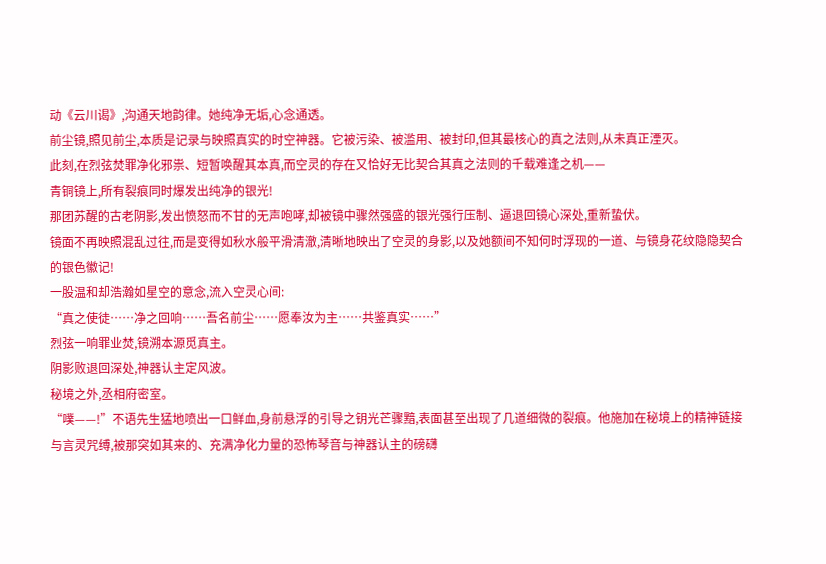动《云川谒》,沟通天地韵律。她纯净无垢,心念通透。
前尘镜,照见前尘,本质是记录与映照真实的时空神器。它被污染、被滥用、被封印,但其最核心的真之法则,从未真正湮灭。
此刻,在烈弦焚罪净化邪祟、短暂唤醒其本真,而空灵的存在又恰好无比契合其真之法则的千载难逢之机——
青铜镜上,所有裂痕同时爆发出纯净的银光!
那团苏醒的古老阴影,发出愤怒而不甘的无声咆哮,却被镜中骤然强盛的银光强行压制、逼退回镜心深处,重新蛰伏。
镜面不再映照混乱过往,而是变得如秋水般平滑清澈,清晰地映出了空灵的身影,以及她额间不知何时浮现的一道、与镜身花纹隐隐契合的银色徽记!
一股温和却浩瀚如星空的意念,流入空灵心间:
“真之使徒……净之回响……吾名前尘……愿奉汝为主……共鉴真实……”
烈弦一响罪业焚,镜溯本源觅真主。
阴影败退回深处,神器认主定风波。
秘境之外,丞相府密室。
“噗——!”不语先生猛地喷出一口鲜血,身前悬浮的引导之钥光芒骤黯,表面甚至出现了几道细微的裂痕。他施加在秘境上的精神链接与言灵咒缚,被那突如其来的、充满净化力量的恐怖琴音与神器认主的磅礴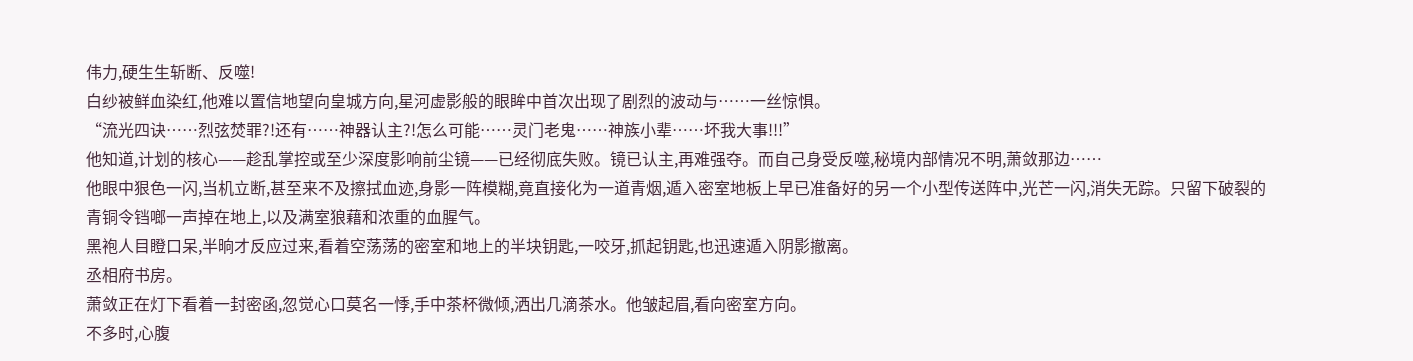伟力,硬生生斩断、反噬!
白纱被鲜血染红,他难以置信地望向皇城方向,星河虚影般的眼眸中首次出现了剧烈的波动与……一丝惊惧。
“流光四诀……烈弦焚罪?!还有……神器认主?!怎么可能……灵门老鬼……神族小辈……坏我大事!!!”
他知道,计划的核心——趁乱掌控或至少深度影响前尘镜——已经彻底失败。镜已认主,再难强夺。而自己身受反噬,秘境内部情况不明,萧敛那边……
他眼中狠色一闪,当机立断,甚至来不及擦拭血迹,身影一阵模糊,竟直接化为一道青烟,遁入密室地板上早已准备好的另一个小型传送阵中,光芒一闪,消失无踪。只留下破裂的青铜令铛啷一声掉在地上,以及满室狼藉和浓重的血腥气。
黑袍人目瞪口呆,半晌才反应过来,看着空荡荡的密室和地上的半块钥匙,一咬牙,抓起钥匙,也迅速遁入阴影撤离。
丞相府书房。
萧敛正在灯下看着一封密函,忽觉心口莫名一悸,手中茶杯微倾,洒出几滴茶水。他皱起眉,看向密室方向。
不多时,心腹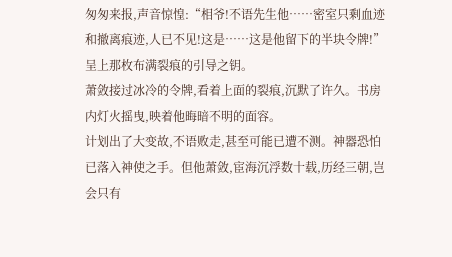匆匆来报,声音惊惶:“相爷!不语先生他……密室只剩血迹和撤离痕迹,人已不见!这是……这是他留下的半块令牌!”呈上那枚布满裂痕的引导之钥。
萧敛接过冰冷的令牌,看着上面的裂痕,沉默了许久。书房内灯火摇曳,映着他晦暗不明的面容。
计划出了大变故,不语败走,甚至可能已遭不测。神器恐怕已落入神使之手。但他萧敛,宦海沉浮数十载,历经三朝,岂会只有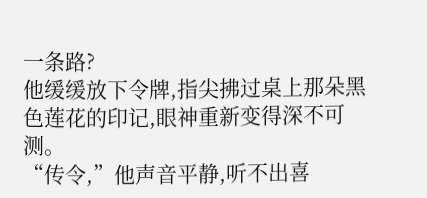一条路?
他缓缓放下令牌,指尖拂过桌上那朵黑色莲花的印记,眼神重新变得深不可测。
“传令,”他声音平静,听不出喜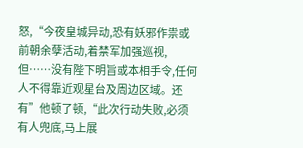怒,“今夜皇城异动,恐有妖邪作祟或前朝余孽活动,着禁军加强巡视,但……没有陛下明旨或本相手令,任何人不得靠近观星台及周边区域。还有”他顿了顿,“此次行动失败,必须有人兜底,马上展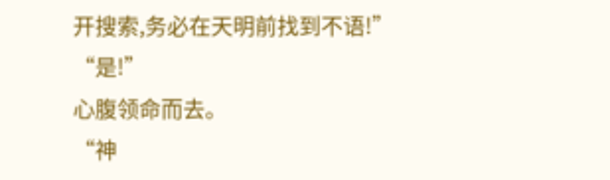开搜索,务必在天明前找到不语!”
“是!”
心腹领命而去。
“神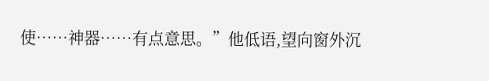使……神器……有点意思。”他低语,望向窗外沉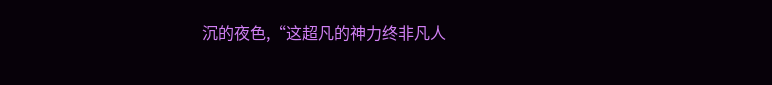沉的夜色,“这超凡的神力终非凡人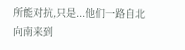所能对抗,只是...他们一路自北向南来到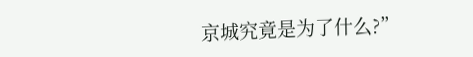京城究竟是为了什么?”